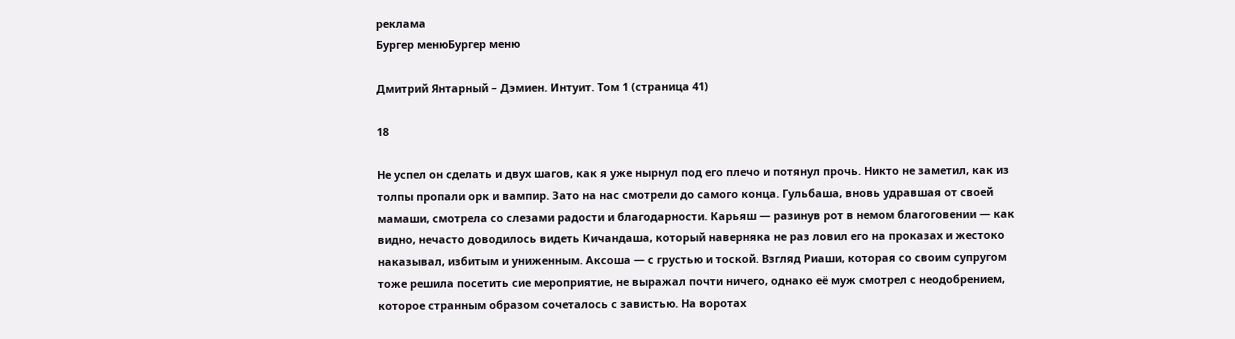реклама
Бургер менюБургер меню

Дмитрий Янтарный – Дэмиен. Интуит. Том 1 (страница 41)

18

Не успел он сделать и двух шагов, как я уже нырнул под его плечо и потянул прочь. Никто не заметил, как из толпы пропали орк и вампир. Зато на нас смотрели до самого конца. Гульбаша, вновь удравшая от своей мамаши, смотрела со слезами радости и благодарности. Карьяш — разинув рот в немом благоговении — как видно, нечасто доводилось видеть Кичандаша, который наверняка не раз ловил его на проказах и жестоко наказывал, избитым и униженным. Аксоша — с грустью и тоской. Взгляд Риаши, которая со своим супругом тоже решила посетить сие мероприятие, не выражал почти ничего, однако её муж смотрел с неодобрением, которое странным образом сочеталось с завистью. На воротах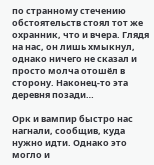по странному стечению обстоятельств стоял тот же охранник, что и вчера. Глядя на нас, он лишь хмыкнул, однако ничего не сказал и просто молча отошёл в сторону. Наконец-то эта деревня позади…

Орк и вампир быстро нас нагнали, сообщив, куда нужно идти. Однако это могло и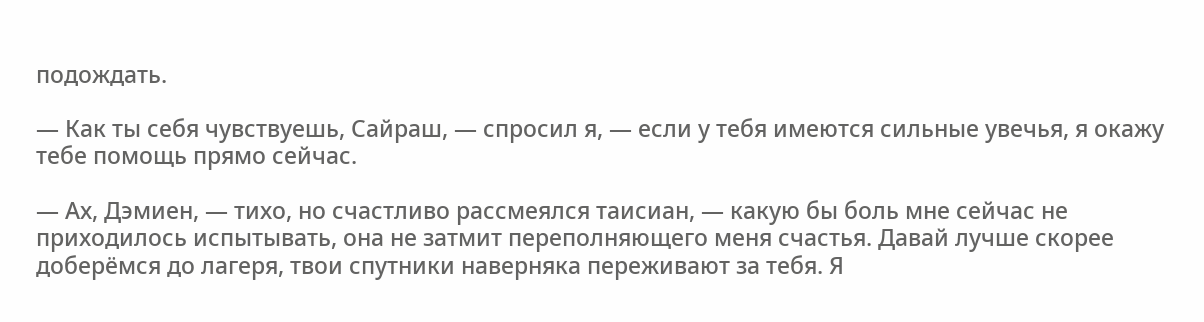подождать.

— Как ты себя чувствуешь, Сайраш, — спросил я, — если у тебя имеются сильные увечья, я окажу тебе помощь прямо сейчас.

— Ах, Дэмиен, — тихо, но счастливо рассмеялся таисиан, — какую бы боль мне сейчас не приходилось испытывать, она не затмит переполняющего меня счастья. Давай лучше скорее доберёмся до лагеря, твои спутники наверняка переживают за тебя. Я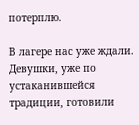потерплю.

В лагере нас уже ждали. Девушки, уже по устаканившейся традиции, готовили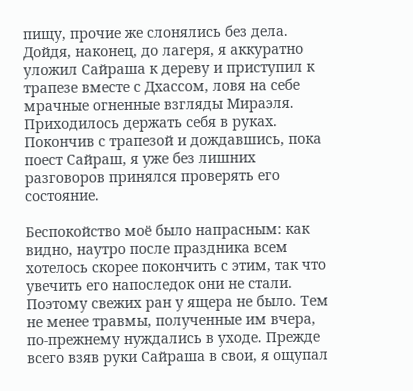пищу, прочие же слонялись без дела. Дойдя, наконец, до лагеря, я аккуратно уложил Сайраша к дереву и приступил к трапезе вместе с Дхассом, ловя на себе мрачные огненные взгляды Мираэля. Приходилось держать себя в руках. Покончив с трапезой и дождавшись, пока поест Сайраш, я уже без лишних разговоров принялся проверять его состояние.

Беспокойство моё было напрасным: как видно, наутро после праздника всем хотелось скорее покончить с этим, так что увечить его напоследок они не стали. Поэтому свежих ран у ящера не было. Тем не менее травмы, полученные им вчера, по-прежнему нуждались в уходе. Прежде всего взяв руки Сайраша в свои, я ощупал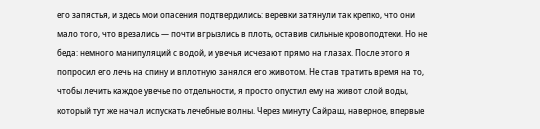его запястья, и здесь мои опасения подтвердились: веревки затянули так крепко, что они мало того, что врезались — почти вгрызлись в плоть, оставив сильные кровоподтеки. Но не беда: немного манипуляций с водой, и увечья исчезают прямо на глазах. После этого я попросил его лечь на спину и вплотную занялся его животом. Не став тратить время на то, чтобы лечить каждое увечье по отдельности, я просто опустил ему на живот слой воды, который тут же начал испускать лечебные волны. Через минуту Сайраш, наверное, впервые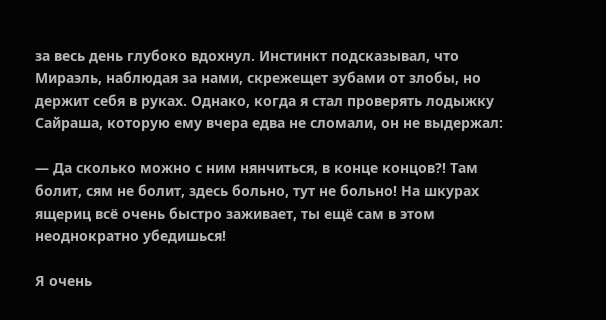за весь день глубоко вдохнул. Инстинкт подсказывал, что Мираэль, наблюдая за нами, скрежещет зубами от злобы, но держит себя в руках. Однако, когда я стал проверять лодыжку Сайраша, которую ему вчера едва не сломали, он не выдержал:

— Да сколько можно с ним нянчиться, в конце концов?! Там болит, сям не болит, здесь больно, тут не больно! На шкурах ящериц всё очень быстро заживает, ты ещё сам в этом неоднократно убедишься!

Я очень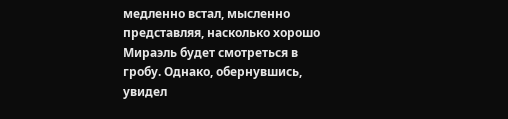медленно встал, мысленно представляя, насколько хорошо Мираэль будет смотреться в гробу. Однако, обернувшись, увидел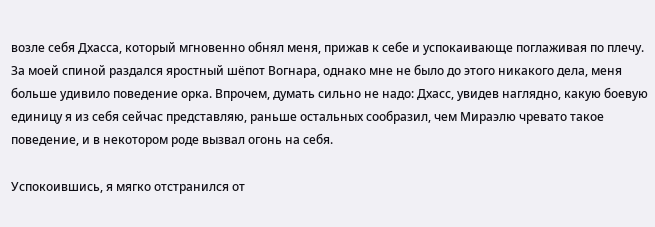возле себя Дхасса, который мгновенно обнял меня, прижав к себе и успокаивающе поглаживая по плечу. За моей спиной раздался яростный шёпот Вогнара, однако мне не было до этого никакого дела, меня больше удивило поведение орка. Впрочем, думать сильно не надо: Дхасс, увидев наглядно, какую боевую единицу я из себя сейчас представляю, раньше остальных сообразил, чем Мираэлю чревато такое поведение, и в некотором роде вызвал огонь на себя.

Успокоившись, я мягко отстранился от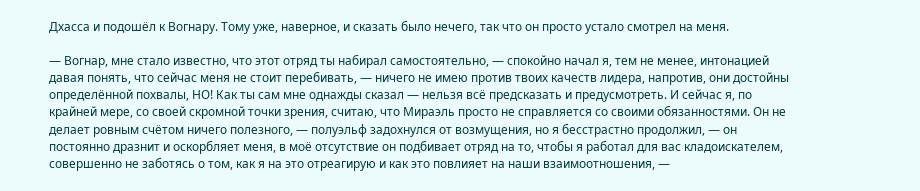Дхасса и подошёл к Вогнару. Тому уже, наверное, и сказать было нечего, так что он просто устало смотрел на меня.

— Вогнар, мне стало известно, что этот отряд ты набирал самостоятельно, — спокойно начал я, тем не менее, интонацией давая понять, что сейчас меня не стоит перебивать, — ничего не имею против твоих качеств лидера, напротив, они достойны определённой похвалы, НО! Как ты сам мне однажды сказал — нельзя всё предсказать и предусмотреть. И сейчас я, по крайней мере, со своей скромной точки зрения, считаю, что Мираэль просто не справляется со своими обязанностями. Он не делает ровным счётом ничего полезного, — полуэльф задохнулся от возмущения, но я бесстрастно продолжил, — он постоянно дразнит и оскорбляет меня, в моё отсутствие он подбивает отряд на то, чтобы я работал для вас кладоискателем, совершенно не заботясь о том, как я на это отреагирую и как это повлияет на наши взаимоотношения, —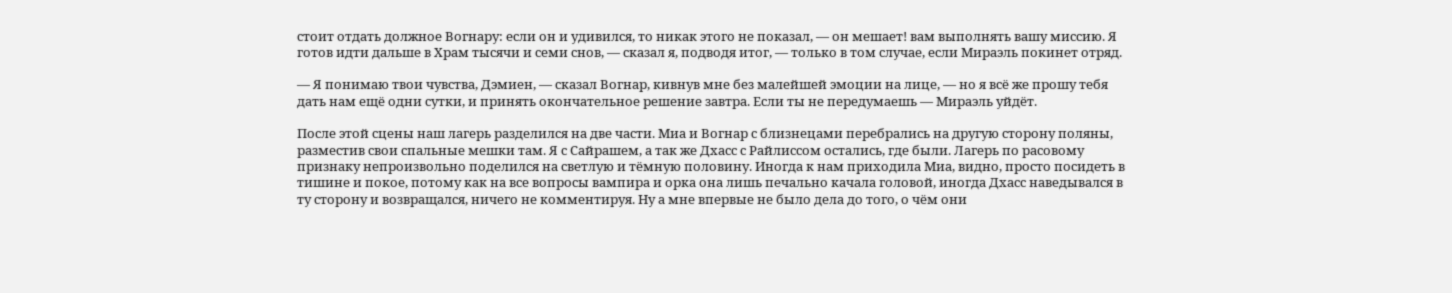стоит отдать должное Вогнару: если он и удивился, то никак этого не показал, — он мешает! вам выполнять вашу миссию. Я готов идти дальше в Храм тысячи и семи снов, — сказал я, подводя итог, — только в том случае, если Мираэль покинет отряд.

— Я понимаю твои чувства, Дэмиен, — сказал Вогнар, кивнув мне без малейшей эмоции на лице, — но я всё же прошу тебя дать нам ещё одни сутки, и принять окончательное решение завтра. Если ты не передумаешь — Мираэль уйдёт.

После этой сцены наш лагерь разделился на две части. Миа и Вогнар с близнецами перебрались на другую сторону поляны, разместив свои спальные мешки там. Я с Сайрашем, а так же Дхасс с Райлиссом остались, где были. Лагерь по расовому признаку непроизвольно поделился на светлую и тёмную половину. Иногда к нам приходила Миа, видно, просто посидеть в тишине и покое, потому как на все вопросы вампира и орка она лишь печально качала головой, иногда Дхасс наведывался в ту сторону и возвращался, ничего не комментируя. Ну а мне впервые не было дела до того, о чём они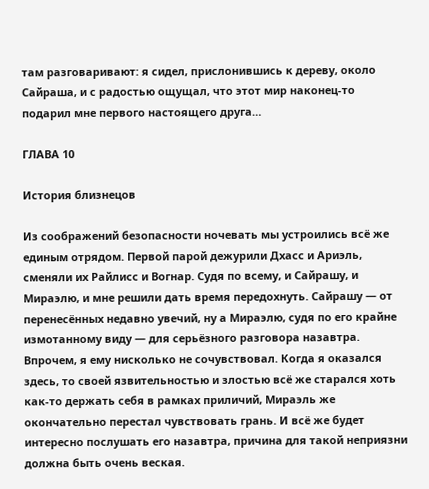там разговаривают: я сидел, прислонившись к дереву, около Сайраша, и с радостью ощущал, что этот мир наконец-то подарил мне первого настоящего друга…

ГЛАВА 10

История близнецов

Из соображений безопасности ночевать мы устроились всё же единым отрядом. Первой парой дежурили Дхасс и Ариэль, сменяли их Райлисс и Вогнар. Судя по всему, и Сайрашу, и Мираэлю, и мне решили дать время передохнуть. Сайрашу — от перенесённых недавно увечий, ну а Мираэлю, судя по его крайне измотанному виду — для серьёзного разговора назавтра. Впрочем, я ему нисколько не сочувствовал. Когда я оказался здесь, то своей язвительностью и злостью всё же старался хоть как-то держать себя в рамках приличий, Мираэль же окончательно перестал чувствовать грань. И всё же будет интересно послушать его назавтра, причина для такой неприязни должна быть очень веская.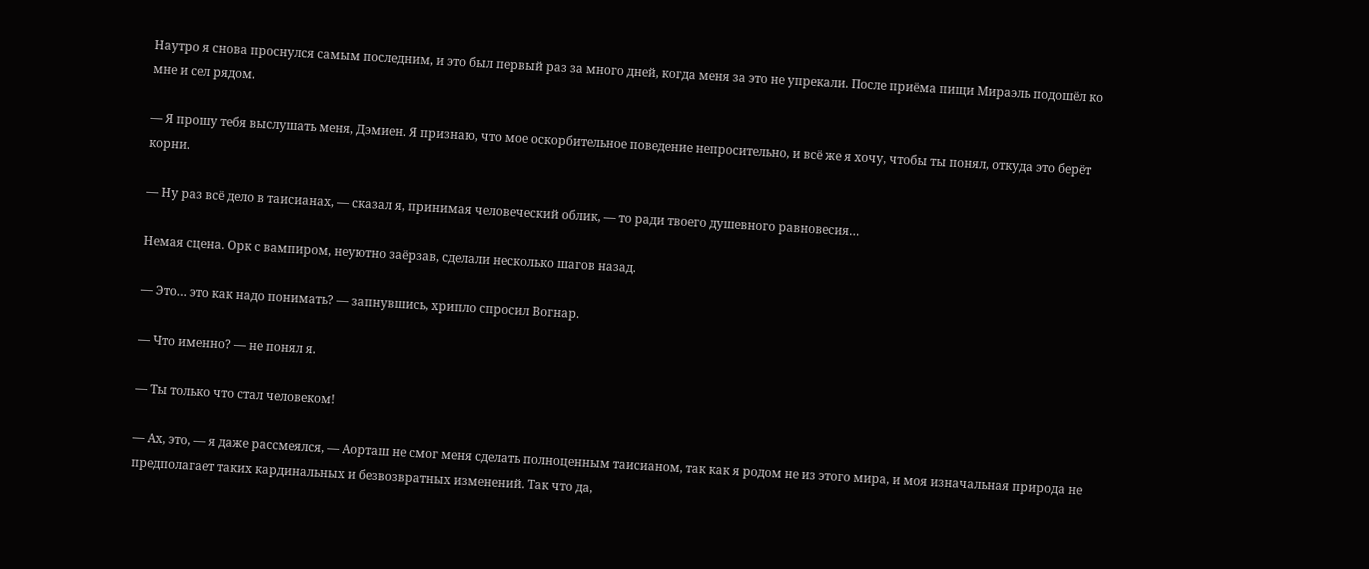Наутро я снова проснулся самым последним, и это был первый раз за много дней, когда меня за это не упрекали. После приёма пищи Мираэль подошёл ко мне и сел рядом.

— Я прошу тебя выслушать меня, Дэмиен. Я признаю, что мое оскорбительное поведение непросительно, и всё же я хочу, чтобы ты понял, откуда это берёт корни.

— Ну раз всё дело в таисианах, — сказал я, принимая человеческий облик, — то ради твоего душевного равновесия…

Немая сцена. Орк с вампиром, неуютно заёрзав, сделали несколько шагов назад.

— Это… это как надо понимать? — запнувшись, хрипло спросил Вогнар.

— Что именно? — не понял я.

— Ты только что стал человеком!

— Ах, это, — я даже рассмеялся, — Аорташ не смог меня сделать полноценным таисианом, так как я родом не из этого мира, и моя изначальная природа не предполагает таких кардинальных и безвозвратных изменений. Так что да,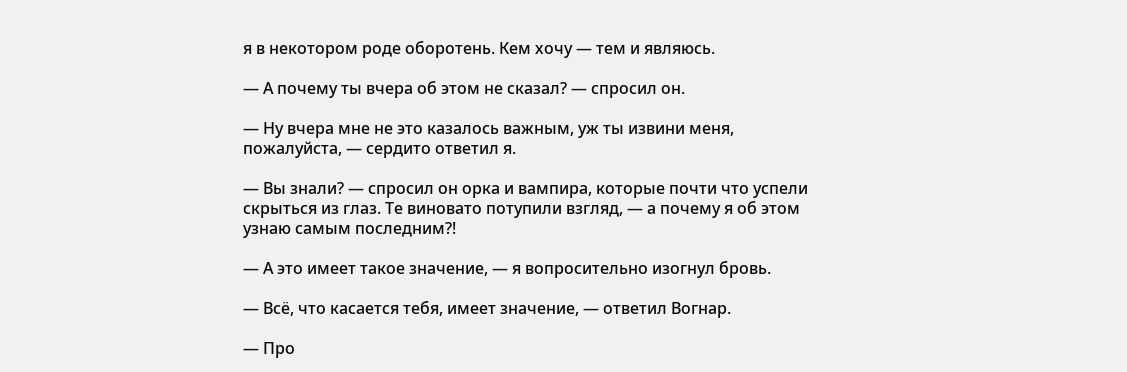я в некотором роде оборотень. Кем хочу — тем и являюсь.

— А почему ты вчера об этом не сказал? — спросил он.

— Ну вчера мне не это казалось важным, уж ты извини меня, пожалуйста, — сердито ответил я.

— Вы знали? — спросил он орка и вампира, которые почти что успели скрыться из глаз. Те виновато потупили взгляд, — а почему я об этом узнаю самым последним?!

— А это имеет такое значение, — я вопросительно изогнул бровь.

— Всё, что касается тебя, имеет значение, — ответил Вогнар.

— Про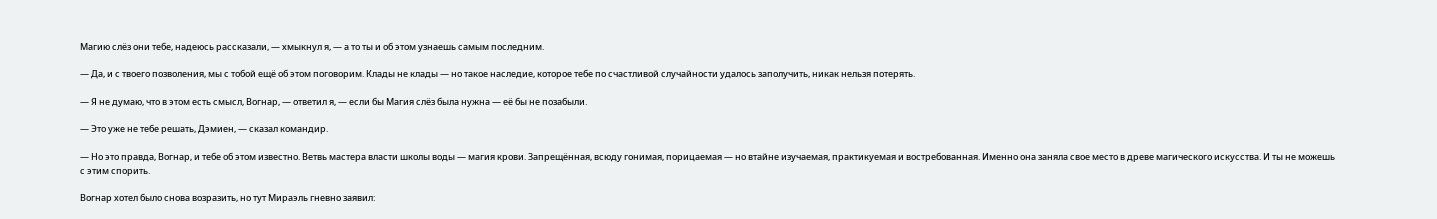Магию слёз они тебе, надеюсь рассказали, — хмыкнул я, — а то ты и об этом узнаешь самым последним.

— Да, и с твоего позволения, мы с тобой ещё об этом поговорим. Клады не клады — но такое наследие, которое тебе по счастливой случайности удалось заполучить, никак нельзя потерять.

— Я не думаю, что в этом есть смысл, Вогнар, — ответил я, — если бы Магия слёз была нужна — её бы не позабыли.

— Это уже не тебе решать, Дэмиен, — сказал командир.

— Но это правда, Вогнар, и тебе об этом известно. Ветвь мастера власти школы воды — магия крови. Запрещённая, всюду гонимая, порицаемая — но втайне изучаемая, практикуемая и востребованная. Именно она заняла свое место в древе магического искусства. И ты не можешь с этим спорить.

Вогнар хотел было снова возразить, но тут Мираэль гневно заявил: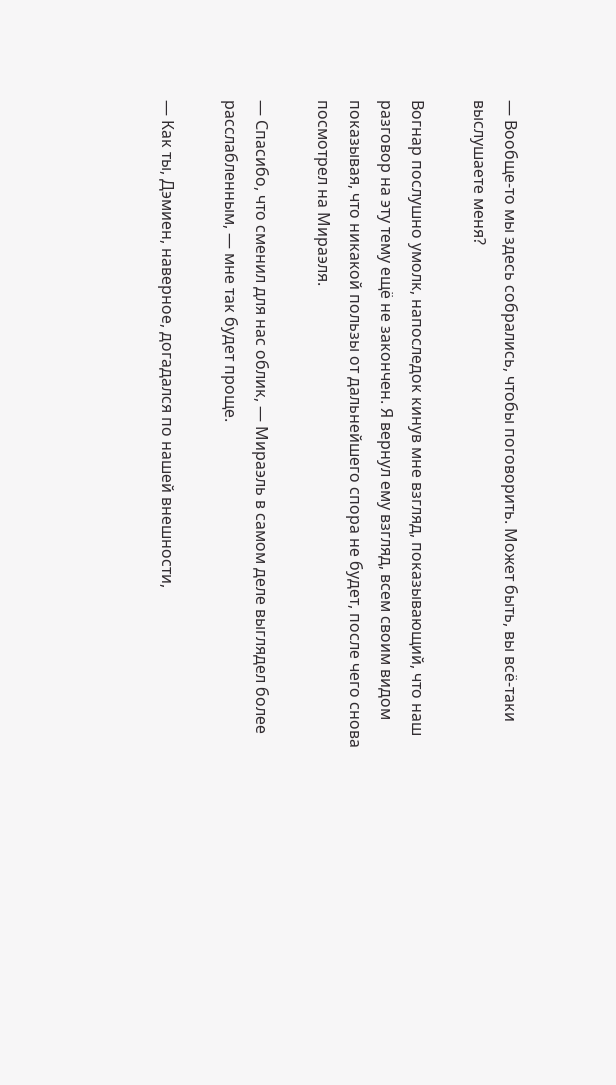— Вообще-то мы здесь собрались, чтобы поговорить. Может быть, вы всё-таки выслушаете меня?

Вогнар послушно умолк, напоследок кинув мне взгляд, показывающий, что наш разговор на эту тему ещё не закончен. Я вернул ему взгляд, всем своим видом показывая, что никакой пользы от дальнейшего спора не будет, после чего снова посмотрел на Мираэля.

— Спасибо, что сменил для нас облик, — Мираэль в самом деле выглядел более расслабленным, — мне так будет проще.

— Как ты, Дэмиен, наверное, догадался по нашей внешности,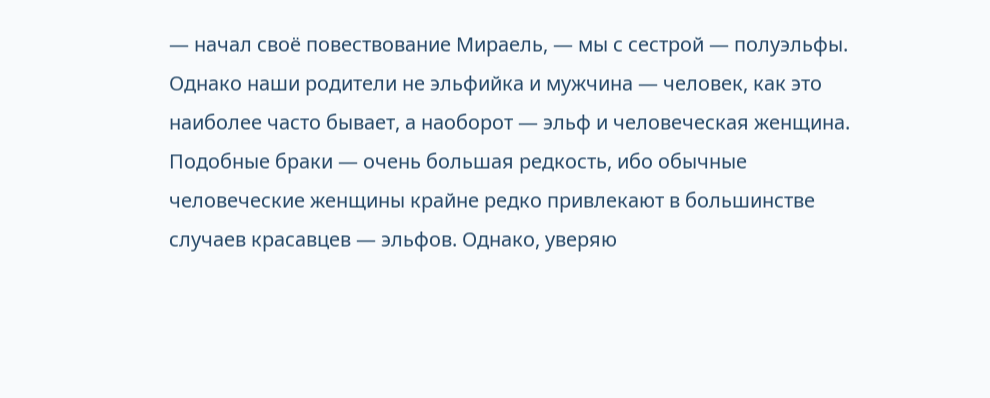— начал своё повествование Мираель, — мы с сестрой — полуэльфы. Однако наши родители не эльфийка и мужчина — человек, как это наиболее часто бывает, а наоборот — эльф и человеческая женщина. Подобные браки — очень большая редкость, ибо обычные человеческие женщины крайне редко привлекают в большинстве случаев красавцев — эльфов. Однако, уверяю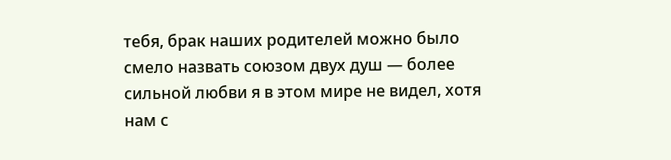тебя, брак наших родителей можно было смело назвать союзом двух душ — более сильной любви я в этом мире не видел, хотя нам с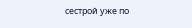сестрой уже по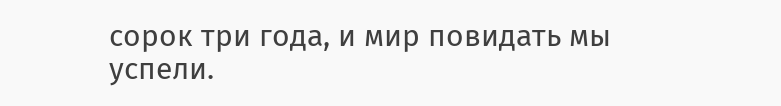сорок три года, и мир повидать мы успели.